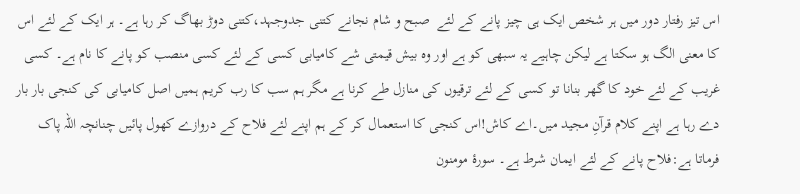اس تیز رفتار دور میں ہر شخص ایک ہی چیز پانے کے لئے  صبح و شام نجانے کتنی جدوجہد،کتنی دوڑ بھاگ کر رہا ہے۔ ہر ایک کے لئے اس کا معنی الگ ہو سکتا ہے لیکن چاہیے یہ سبھی کو ہے اور وہ بیش قیمتی شے کامیابی کسی کے لئے کسی منصب کو پانے کا نام ہے۔ کسی غریب کے لئے خود کا گھر بنانا تو کسی کے لئے ترقیوں کی منازل طے کرنا ہے مگر ہم سب کا رب کریم ہمیں اصل کامیابی کی کنجی بار بار دے رہا ہے اپنے کلام قرآنِ مجید میں۔اے کاش!اس کنجی کا استعمال کر کے ہم اپنے لئے فلاح کے دروازے کھول پائیں چنانچہ اللہ پاک فرماتا ہے:فلاح پانے کے لئے ایمان شرط ہے۔ سورۂ مومنون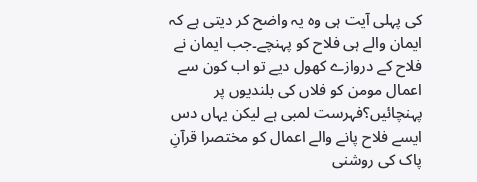کی پہلی آیت ہی وہ یہ واضح کر دیتی ہے کہ ایمان والے ہی فلاح کو پہنچے۔جب ایمان نے فلاح کے دروازے کھول دیے تو اب کون سے اعمال مومن کو فلاں کی بلندیوں پر پہنچائیں؟فہرست لمبی ہے لیکن یہاں دس ایسے فلاح پانے والے اعمال کو مختصرا قرآنِ پاک کی روشنی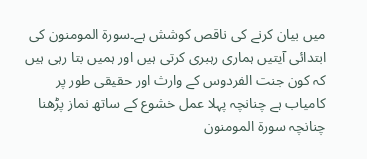میں بیان کرنے کی ناقص کوشش ہے۔سورۃ المومنون کی ابتدائی آیتیں ہماری رہبری کرتی ہیں اور ہمیں بتا رہی ہیں کہ کون جنت الفردوس کے وارث اور حقیقی طور پر کامیاب ہے چنانچہ پہلا عمل خشوع کے ساتھ نماز پڑھنا چنانچہ سورۃ المومنون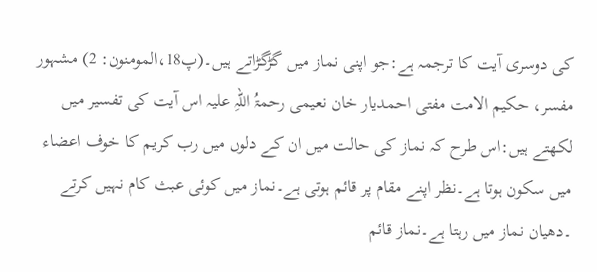کی دوسری آیت کا ترجمہ ہے:جو اپنی نماز میں گڑگڑاتے ہیں۔(پ18،المومنون: 2) مشہور مفسر، حکیم الامت مفتی احمدیار خان نعیمی رحمۃُ اللہِ علیہ اس آیت کی تفسیر میں لکھتے ہیں:اس طرح کہ نماز کی حالت میں ان کے دلوں میں رب کریم کا خوف اعضاء میں سکون ہوتا ہے۔نظر اپنے مقام پر قائم ہوتی ہے۔نماز میں کوئی عبث کام نہیں کرتے ۔دھیان نماز میں رہتا ہے۔نماز قائم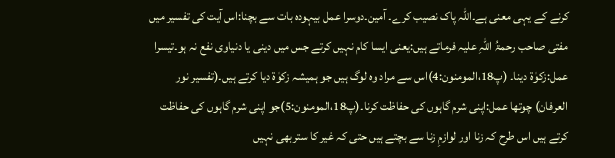کرنے کے یہی معنی ہے۔اللہ پاک نصیب کرے۔ آمین۔دوسرا عمل بیہودہ بات سے بچنا:اس آیت کی تفسیر میں مفتی صاحب رحمۃُ اللہِ علیہ فرماتے ہیں:یعنی ایسا کام نہیں کرتے جس میں دینی یا دنیاوی نفع نہ ہو۔تیسرا عمل:زکوٰۃ دینا۔ (پ18،المومنون:4)اس سے مراد وہ لوگ ہیں جو ہمیشہ زکوٰۃ دیا کرتے ہیں۔(تفسیر نور العرفان) چوتھا عمل:اپنی شرم گاہوں کی حفاظت کرنا۔(پ18،المومنون:5)جو اپنی شرم گاہوں کی حفاظت کرتے ہیں اس طرح کہ زنا اور لوازمِ زنا سے بچتے ہیں حتی کہ غیر کا ستربھی نہیں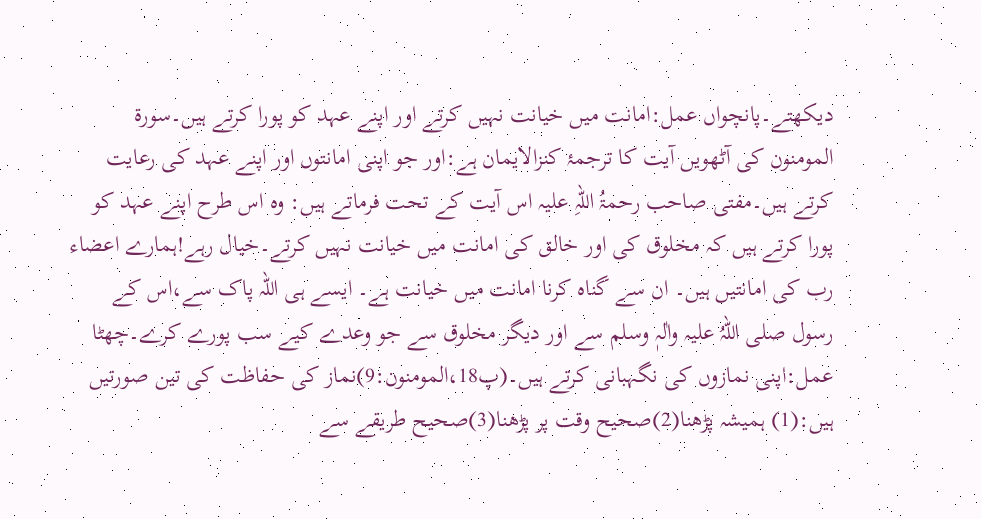دیکھتے۔پانچواں عمل:امانت میں خیانت نہیں کرتے اور اپنے عہد کو پورا کرتے ہیں۔سورۃ المومنون کی آٹھویں آیت کا ترجمۂ کنزالایمان ہے:اور جو اپنی امانتوں اور اپنے عہد کی رعایت کرتے ہیں۔مفتی صاحب رحمۃُ اللہِ علیہ اس آیت کے تحت فرماتے ہیں: وہ اس طرح اپنے عہد کو پورا کرتے ہیں کہ مخلوق کی اور خالق کی امانت میں خیانت نہیں کرتے۔خیال رہے!ہمارے اعضاء رب کی امانتیں ہیں۔ ان سے گناہ کرنا امانت میں خیانت ہے۔ ایسے ہی اللہ پاک سے،اس کے رسول صلی اللہُ علیہ واٰلہٖ وسلم سے اور دیگر مخلوق سے جو وعدے کیے سب پورے کرے۔چھٹا عمل:اپنی نمازوں کی نگہبانی کرتے ہیں۔(پ18،المومنون:9)نماز کی حفاظت کی تین صورتیں ہیں:(1) ہمیشہ پڑھنا(2)صحیح وقت پر پڑھنا(3)صحیح طریقے سے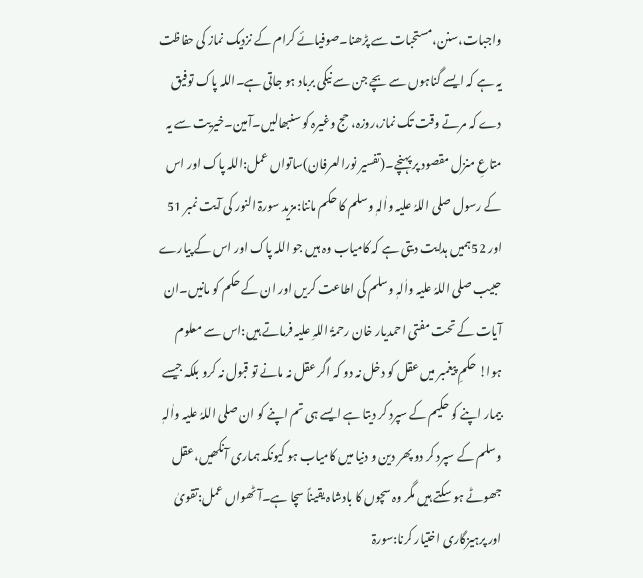واجبات،سنن،مستحبات سے پڑھنا۔صوفیائے کرام کے نزدیک نماز کی حفاظت یہ ہے کہ ایسے گناہوں سے بچے جن سے نیکی برباد ہو جاتی ہے۔اللہ پاک توفیق دے کہ مرتے وقت تک نماز،روزہ، حج وغیرہ کو سنبھالیں۔آمین۔خیریت سے یہ متاعِ منزل مقصود پر پہنچے۔(تفسیر نورالعرفان)ساتواں عمل:اللہ پاک اور اس کے رسول صلی اللہُ علیہ واٰلہٖ وسلم کا حکم ماننا:مزید سورۃ النور کی آیت نمبر 51 اور 52ہمیں ہدایت دیتی ہے کہ کامیاب وہ ہیں جو اللہ پاک اور اس کے پیارے حبیب صلی اللہُ علیہ واٰلہٖ وسلم کی اطاعت کریں اور ان کے حکم کو مانیں۔ان آیات کے تحت مفتی احمدیار خان رحمۃُ اللہِ علیہ فرماتے ہیں:اس سے معلوم ہوا! حکمِ پیغمبر میں عقل کو دخل نہ دو کہ اگر عقل نہ مانے تو قبول نہ کرو بلکہ جیسے بیمار اپنے کو حکیم کے سپرد کر دیتا ہے ایسے ہی تم اپنے کو ان صلی اللہُ علیہ واٰلہٖ وسلم کے سپرد کر دو پھر دین و دنیا میں کامیاب ہو کیونکہ ہماری آنکھیں،عقل جھوٹے ہو سکتے ہیں مگر وہ سچوں کا بادشاہ یقیناً سچا ہے۔آٹھواں عمل:تقویٰ اور پرہیزگاری اختیار کرنا:سورۃ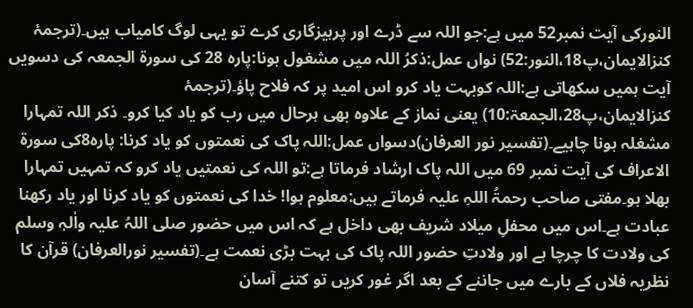النورکی آیت نمبر52 میں ہے:جو اللہ سے ڈرے اور پرہیزگاری کرے تو یہی لوگ کامیاب ہیں۔(ترجمۂ کنزالایمان،پ18،النور:52) نواں عمل:ذکرُ اللہ میں مشغول ہونا:پارہ 28 کی سورۃ الجمعہ کی دسویں آیت ہمیں سکھاتی ہے:اللہ کوبہت یاد کرو اس امید پر کہ فلاح پاؤ۔(ترجمۂ کنزالایمان،پ28،الجمعۃ:10) یعنی نماز کے علاوہ بھی ہرحال میں رب کو یاد کیا کرو۔ ذکر اللہ تمہارا مشغلہ ہونا چاہیے۔(تفسیر نور العرفان)دسواں عمل:اللہ پاک کی نعمتوں کو یاد کرنا: پارہ8کی سورۃ الاعراف کی آیت نمبر 69 میں اللہ پاک ارشاد فرماتا ہے:تو اللہ کی نعمتیں یاد کرو کہ تمہیں تمہارا بھلا ہو۔مفتی صاحب رحمۃُ اللہِ علیہ فرماتے ہیں:معلوم ہوا! خدا کی نعمتوں کو یاد کرنا اور یاد رکھنا عبادت ہے۔اس میں محفلِ میلاد شریف بھی داخل ہے کہ اس میں حضور صلی اللہُ علیہ واٰلہٖ وسلم کی ولادت کا چرچا ہے اور ولادتِ حضور اللہ پاک کی بہت بڑی نعمت ہے۔(تفسیر نورالعرفان) قرآن کا نظریہ فلاں کے بارے میں جاننے کے بعد اگر غور کریں تو کتنے آسان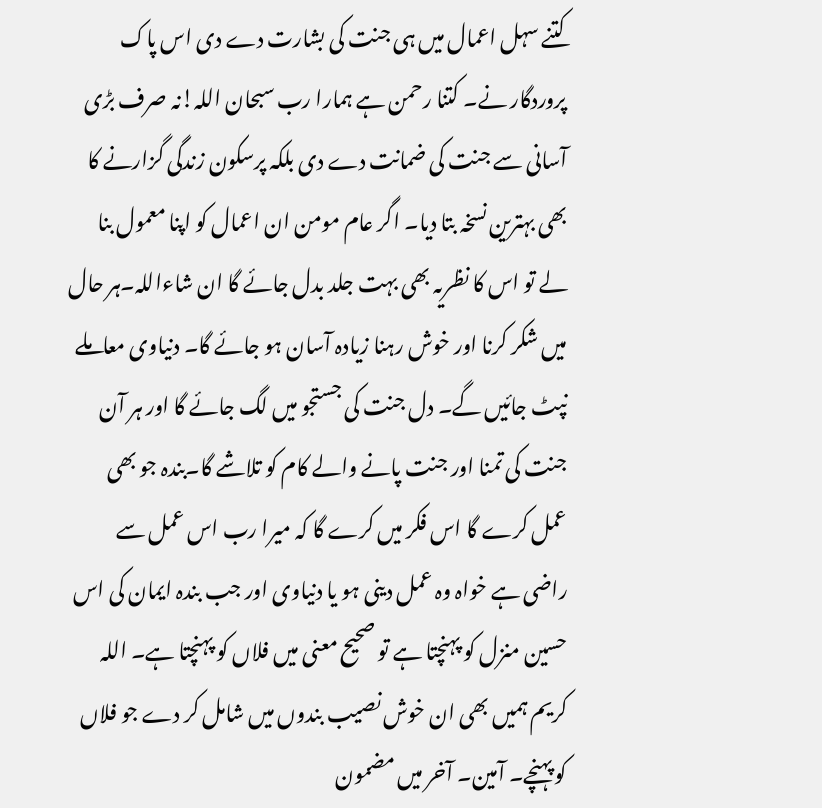کتنے سہل اعمال میں ہی جنت کی بشارت دے دی اس پاک پروردگار نے۔ کتنا رحمن ہے ہمارا رب سبحان اللہ!نہ صرف بڑی آسانی سے جنت کی ضمانت دے دی بلکہ پرسکون زندگی گزارنے کا بھی بہترین نسخہ بتا دیا۔ اگر عام مومن ان اعمال کو اپنا معمول بنا لے تو اس کا نظریہ بھی بہت جلد بدل جائے گا ان شاءاللہ۔ہر حال میں شکر کرنا اور خوش رہنا زیادہ آسان ہو جائے گا۔ دنیاوی معاملے نپٹ جائیں گے۔ دل جنت کی جستجو میں لگ جائے گا اور ہر آن جنت کی تمنا اور جنت پانے والے کام کو تلاشے گا۔بندہ جو بھی عمل کرے گا اس فکر میں کرے گا کہ میرا رب اس عمل سے راضی ہے خواہ وہ عمل دینی ہو یا دنیاوی اور جب بندہ ایمان کی اس حسین منزل کو پہنچتا ہے تو صحیح معنی میں فلاں کو پہنچتا ہے۔ اللہ کریم ہمیں بھی ان خوش نصیب بندوں میں شامل کر دے جو فلاں کو پہنچے۔ آمین۔ آخر میں مضمون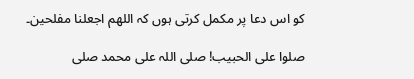کو اس دعا پر مکمل کرتی ہوں کہ اللھم اجعلنا مفلحین۔

صلوا علی الحبیب! صلی اللہ علی محمد صلی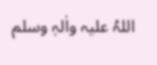اللہُ علیہ واٰلہٖ وسلم